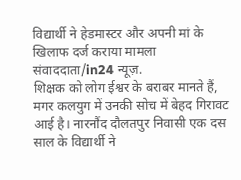विद्यार्थी ने हेडमास्टर और अपनी मां के खिलाफ दर्ज कराया मामला
संवाददाता/in24 न्यूज़.
शिक्षक को लोग ईश्वर के बराबर मानते हैं, मगर कलयुग में उनकी सोच में बेहद गिरावट आई है। नारनौंद दौलतपुर निवासी एक दस साल के विद्यार्थी ने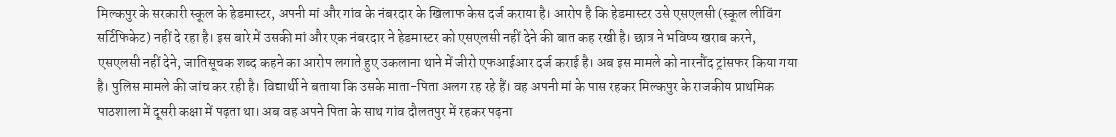मिल्कपुर के सरकारी स्कूल के हेडमास्टर, अपनी मां और गांव के नंबरदार के खिलाफ केस दर्ज कराया है। आरोप है कि हेडमास्टर उसे एसएलसी (स्कूल लीविंग सर्टिफिकेट) नहीं दे रहा है। इस बारे में उसकी मां और एक नंबरदार ने हेडमास्टर को एसएलसी नहीं देने की बात कह रखी है। छात्र ने भविष्य खराब करने, एसएलसी नहीं देने, जातिसूचक शब्द कहने का आरोप लगाते हुए उकलाना थाने में जीरो एफआईआर दर्ज कराई है। अब इस मामले को नारनौंद ट्रांसफर किया गया है। पुलिस मामले की जांच कर रही है। विद्यार्थी ने बताया कि उसके माता-पिता अलग रह रहे हैं। वह अपनी मां के पास रहकर मिल्कपुर के राजकीय प्राथमिक पाठशाला में दूसरी कक्षा में पढ़ता था। अब वह अपने पिता के साथ गांव दौलतपुर में रहकर पढ़ना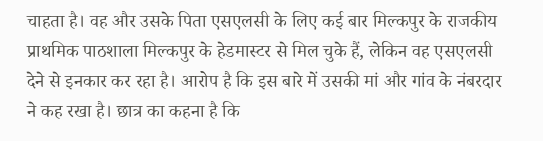चाहता है। वह और उसके पिता एसएलसी के लिए कई बार मिल्कपुर के राजकीय प्राथमिक पाठशाला मिल्कपुर के हेडमास्टर से मिल चुके हैं, लेकिन वह एसएलसी देने से इनकार कर रहा है। आरोप है कि इस बारे में उसकी मां और गांव के नंबरदार ने कह रखा है। छात्र का कहना है कि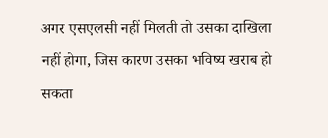अगर एसएलसी नहीं मिलती तो उसका दाखिला नहीं होगा, जिस कारण उसका भविष्य खराब हो सकता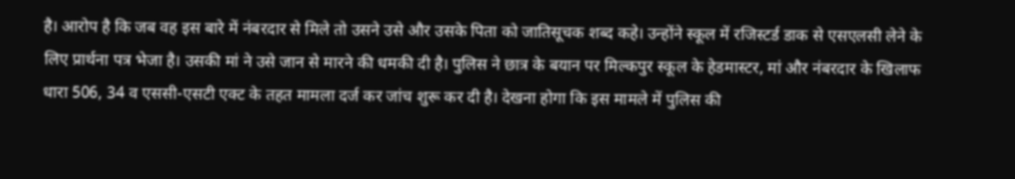है। आरोप है कि जब वह इस बारे में नंबरदार से मिले तो उसने उसे और उसके पिता को जातिसूचक शब्द कहे। उन्होंने स्कूल में रजिस्टर्ड डाक से एसएलसी लेने के लिए प्रार्थना पत्र भेजा है। उसकी मां ने उसे जान से मारने की धमकी दी है। पुलिस ने छात्र के बयान पर मिल्कपुर स्कूल के हेडमास्टर, मां और नंबरदार के खिलाफ धारा 506, 34 व एससी-एसटी एक्ट के तहत मामला दर्ज कर जांच शुरू कर दी है। देखना होगा कि इस मामले में पुलिस की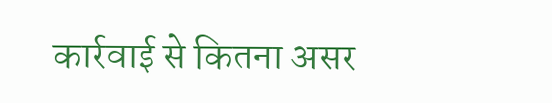कार्रवाई से कितना असर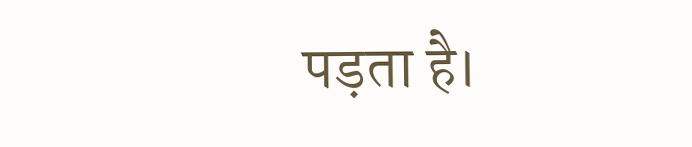पड़ता है।